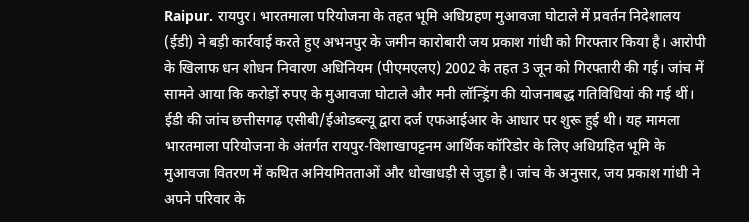Raipur. रायपुर। भारतमाला परियोजना के तहत भूमि अधिग्रहण मुआवजा घोटाले में प्रवर्तन निदेशालय (ईडी) ने बड़ी कार्रवाई करते हुए अभनपुर के जमीन कारोबारी जय प्रकाश गांधी को गिरफ्तार किया है। आरोपी के खिलाफ धन शोधन निवारण अधिनियम (पीएमएलए) 2002 के तहत 3 जून को गिरफ्तारी की गई। जांच में सामने आया कि करोड़ों रुपए के मुआवजा घोटाले और मनी लॉन्ड्रिंग की योजनाबद्ध गतिविधियां की गई थीं।
ईडी की जांच छत्तीसगढ़ एसीबी/ईओडब्ल्यू द्वारा दर्ज एफआईआर के आधार पर शुरू हुई थी। यह मामला भारतमाला परियोजना के अंतर्गत रायपुर-विशाखापट्टनम आर्थिक कॉरिडोर के लिए अधिग्रहित भूमि के मुआवजा वितरण में कथित अनियमितताओं और धोखाधड़ी से जुड़ा है। जांच के अनुसार, जय प्रकाश गांधी ने अपने परिवार के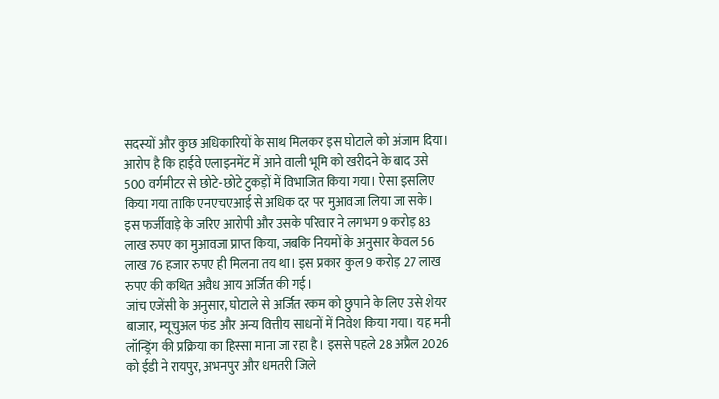सदस्यों और कुछ अधिकारियों के साथ मिलकर इस घोटाले को अंजाम दिया।
आरोप है कि हाईवे एलाइनमेंट में आने वाली भूमि को खरीदने के बाद उसे 500 वर्गमीटर से छोटे-छोटे टुकड़ों में विभाजित किया गया। ऐसा इसलिए किया गया ताकि एनएचएआई से अधिक दर पर मुआवजा लिया जा सके। इस फर्जीवाड़े के जरिए आरोपी और उसके परिवार ने लगभग 9 करोड़ 83 लाख रुपए का मुआवजा प्राप्त किया, जबकि नियमों के अनुसार केवल 56 लाख 76 हजार रुपए ही मिलना तय था। इस प्रकार कुल 9 करोड़ 27 लाख रुपए की कथित अवैध आय अर्जित की गई।
जांच एजेंसी के अनुसार, घोटाले से अर्जित रकम को छुपाने के लिए उसे शेयर बाजार, म्यूचुअल फंड और अन्य वित्तीय साधनों में निवेश किया गया। यह मनी लॉन्ड्रिंग की प्रक्रिया का हिस्सा माना जा रहा है। इससे पहले 28 अप्रैल 2026 को ईडी ने रायपुर, अभनपुर और धमतरी जिले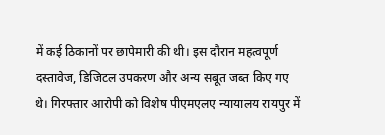में कई ठिकानों पर छापेमारी की थी। इस दौरान महत्वपूर्ण दस्तावेज, डिजिटल उपकरण और अन्य सबूत जब्त किए गए थे। गिरफ्तार आरोपी को विशेष पीएमएलए न्यायालय रायपुर में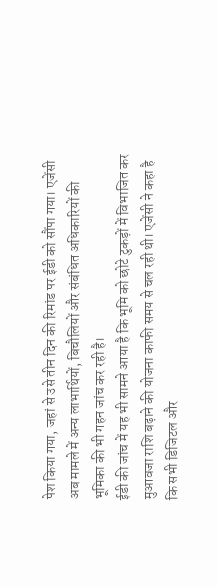पेश किया गया, जहां से उसे तीन दिन की रिमांड पर ईडी को सौंपा गया। एजेंसी अब मामले में अन्य लाभार्थियों, बिचौलियों और संबंधित अधिकारियों की भूमिका की भी गहन जांच कर रही है।
ईडी की जांच में यह भी सामने आया है कि भूमि को छोटे टुकड़ों में विभाजित कर मुआवजा राशि बढ़ाने की योजना काफी समय से चल रही थी। एजेंसी ने कहा है कि सभी डिजिटल और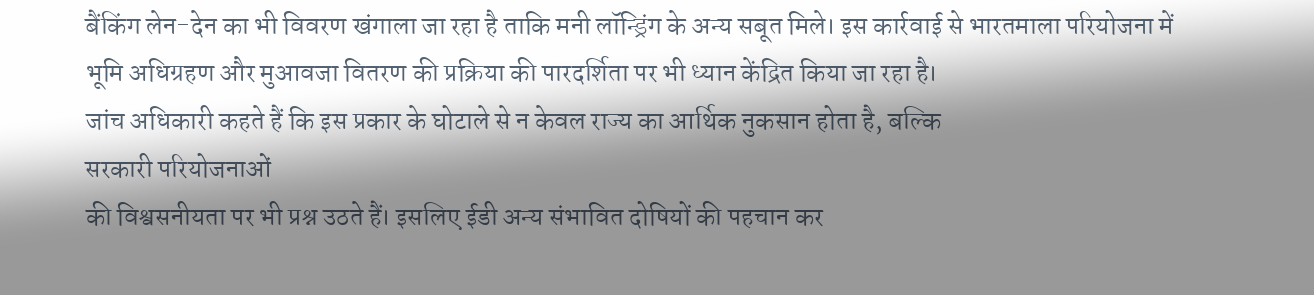बैंकिंग लेन-देन का भी विवरण खंगाला जा रहा है ताकि मनी लॉन्ड्रिंग के अन्य सबूत मिले। इस कार्रवाई से भारतमाला परियोजना में भूमि अधिग्रहण और मुआवजा वितरण की प्रक्रिया की पारदर्शिता पर भी ध्यान केंद्रित किया जा रहा है।
जांच अधिकारी कहते हैं कि इस प्रकार के घोटाले से न केवल राज्य का आर्थिक नुकसान होता है, बल्कि
सरकारी परियोजनाओं
की विश्वसनीयता पर भी प्रश्न उठते हैं। इसलिए ईडी अन्य संभावित दोषियों की पहचान कर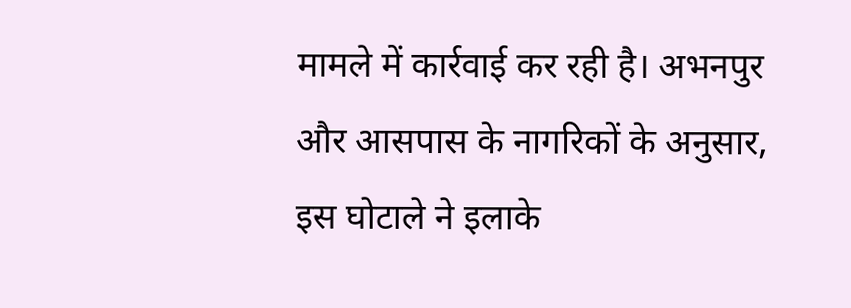मामले में कार्रवाई कर रही है। अभनपुर और आसपास के नागरिकों के अनुसार, इस घोटाले ने इलाके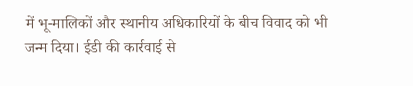में भू-मालिकों और स्थानीय अधिकारियों के बीच विवाद को भी जन्म दिया। ईडी की कार्रवाई से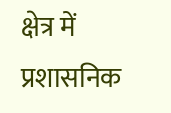क्षेत्र में प्रशासनिक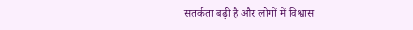सतर्कता बढ़ी है और लोगों में विश्वास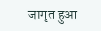जागृत हुआ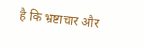है कि भ्रष्टाचार और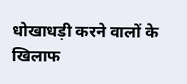धोखाधड़ी करने वालों के खिलाफ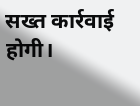सख्त कार्रवाई होगी।